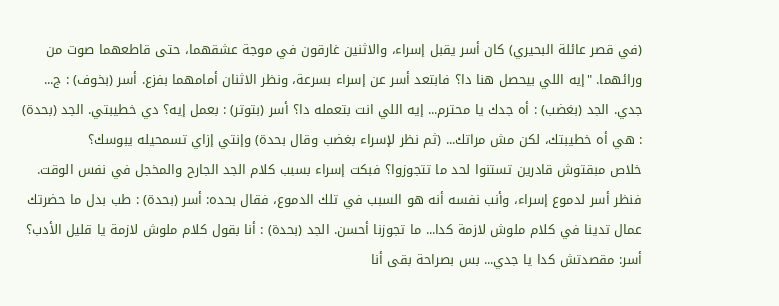(في قصر عائلة البحيري) كان أسر يقبل إسراء، والاثنين غارقون في موجة عشقهما، حتى قاطعهما صوت من ورائهما. "إيه اللي بيحصل هنا دا؟ فابتعد أسر عن إسراء بسرعة، ونظر الاثنان أمامهما بفزع. أسر (بخوف) : ج... جدي. الجد (بغضب) : أه جدك يا محترم... إيه اللي انت بتعمله دا؟ أسر (بتوتر) : بعمل إيه؟ دي خطيبتي. الجد (بحدة) : هي أه خطيبتك، لكن مش مراتك... (ثم نظر لإسراء بغضب وقال بحدة) وإنتي إزاي تسمحيله يبوسك؟
خلاص مبقتوش قادرين تستنوا لحد ما تتجوزوا؟ فبكت إسراء بسبب كلام الجد الجارح والمخجل في نفس الوقت. فنظر أسر لدموع إسراء، وأنب نفسه أنه هو السبب في تلك الدموع، فقال بحده: أسر (بحدة) : طب بدل ما حضرتك عمال تدينا في كلام ملوش لازمة كدا... ما تجوزنا أحسن. الجد (بحدة) : أنا بقول كلام ملوش لازمة يا قليل الأدب؟ أسر: مقصدتش كدا يا جدي... بس بصراحة بقى أنا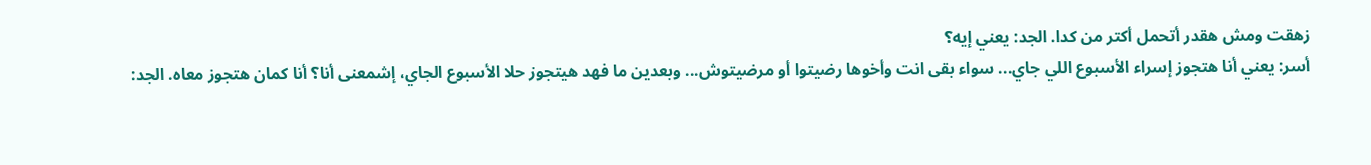زهقت ومش هقدر أتحمل أكتر من كدا. الجد: يعني إيه؟
أسر: يعني أنا هتجوز إسراء الأسبوع اللي جاي... سواء بقى انت وأخوها رضيتوا أو مرضيتوش... وبعدين ما فهد هيتجوز حلا الأسبوع الجاي، إشمعنى أنا؟ أنا كمان هتجوز معاه. الجد: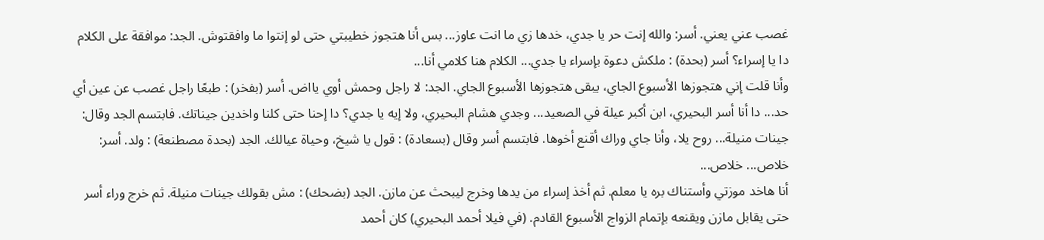غصب عني يعني. أسر: والله إنت حر يا جدي، خدها زي ما انت عاوز... بس أنا هتجوز خطيبتي حتى لو إنتوا ما وافقتوش. الجد: موافقة على الكلام دا يا إسراء؟ أسر (بحدة) : ملكش دعوة بإسراء يا جدي... الكلام هنا كلامي أنا...
وأنا قلت إني هتجوزها الأسبوع الجاي، يبقى هتجوزها الأسبوع الجاي. الجد: لا راجل وحمش أوي يااض. أسر (بفخر) : طبعًا راجل غصب عن عين أي حد... دا أنا أسر البحيري، ابن أكبر عيلة في الصعيد... وجدي هشام البحيري، ولا إيه يا جدي؟ دا إحنا حتى كلنا واخدين جيناتك. فابتسم الجد وقال: جينات منيلة... روح يلا، وأنا جاي وراك أقنع أخوها. فابتسم أسر وقال (بسعادة) : قول يا شيخ، وحياة عيالك. الجد (بحدة مصطنعة) : ولد. أسر: خلاص... خلاص...
أنا هاخد موزتي وأستناك بره يا معلم. ثم أخذ إسراء من يدها وخرج ليبحث عن مازن. الجد (بضحك) : مش بقولك جينات منيلة. ثم خرج وراء أسر حتى يقابل مازن ويقنعه بإتمام الزواج الأسبوع القادم. (في فيلا أحمد البحيري) كان أحمد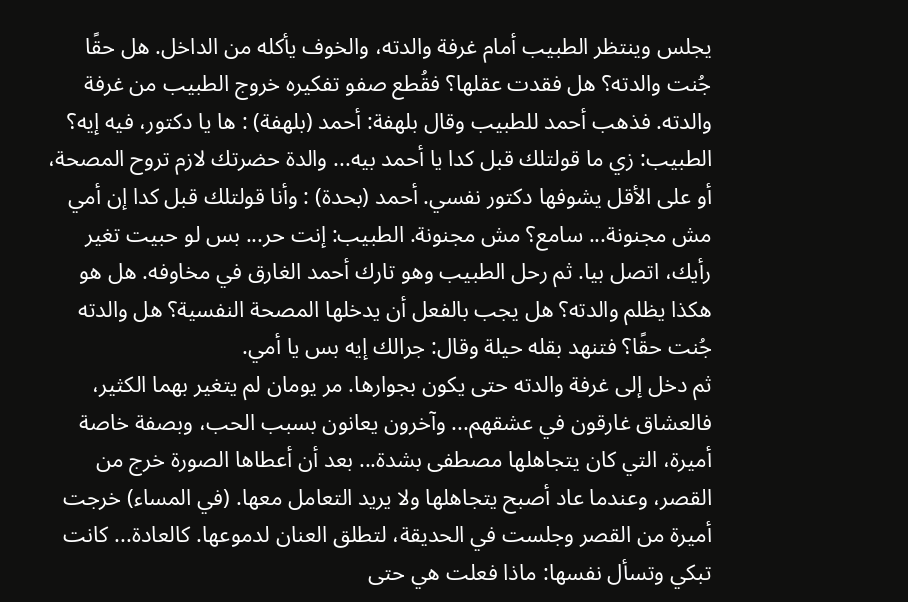يجلس وينتظر الطبيب أمام غرفة والدته، والخوف يأكله من الداخل. هل حقًا جُنت والدته؟ هل فقدت عقلها؟ فقُطع صفو تفكيره خروج الطبيب من غرفة والدته. فذهب أحمد للطبيب وقال بلهفة: أحمد (بلهفة) : ها يا دكتور، فيه إيه؟
الطبيب: زي ما قولتلك قبل كدا يا أحمد بيه... والدة حضرتك لازم تروح المصحة، أو على الأقل يشوفها دكتور نفسي. أحمد (بحدة) : وأنا قولتلك قبل كدا إن أمي مش مجنونة... سامع؟ مش مجنونة. الطبيب: إنت حر... بس لو حبيت تغير رأيك، اتصل بيا. ثم رحل الطبيب وهو تارك أحمد الغارق في مخاوفه. هل هو هكذا يظلم والدته؟ هل يجب بالفعل أن يدخلها المصحة النفسية؟ هل والدته جُنت حقًا؟ فتنهد بقله حيلة وقال: جرالك إيه بس يا أمي.
ثم دخل إلى غرفة والدته حتى يكون بجوارها. مر يومان لم يتغير بهما الكثير، فالعشاق غارقون في عشقهم... وآخرون يعانون بسبب الحب، وبصفة خاصة أميرة، التي كان يتجاهلها مصطفى بشدة... بعد أن أعطاها الصورة خرج من القصر، وعندما عاد أصبح يتجاهلها ولا يريد التعامل معها. (في المساء) خرجت أميرة من القصر وجلست في الحديقة، لتطلق العنان لدموعها. كالعادة... كانت تبكي وتسأل نفسها: ماذا فعلت هي حتى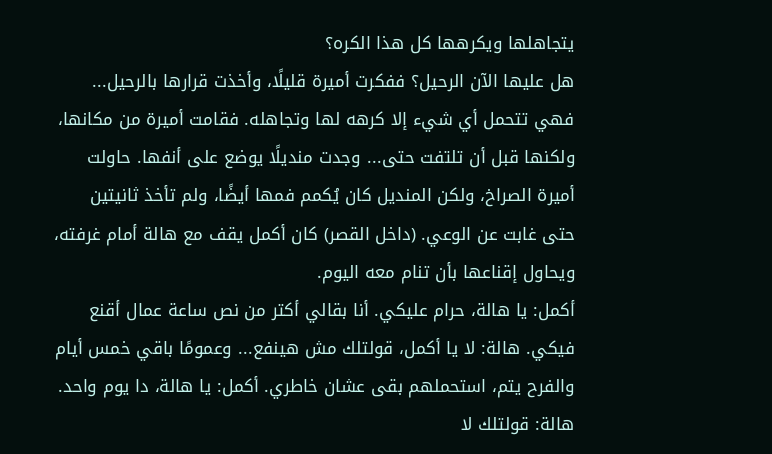يتجاهلها ويكرهها كل هذا الكره؟
هل عليها الآن الرحيل؟ ففكرت أميرة قليلًا، وأخذت قرارها بالرحيل... فهي تتحمل أي شيء إلا كرهه لها وتجاهله. فقامت أميرة من مكانها، ولكنها قبل أن تلتفت حتى... وجدت منديلًا يوضع على أنفها. حاولت أميرة الصراخ، ولكن المنديل كان يُكمم فمها أيضًا، ولم تأخذ ثانيتين حتى غابت عن الوعي. (داخل القصر) كان أكمل يقف مع هالة أمام غرفته، ويحاول إقناعها بأن تنام معه اليوم.
أكمل: يا هالة، حرام عليكي. أنا بقالي أكتر من نص ساعة عمال أقنع فيكي. هالة: لا يا أكمل، قولتلك مش هينفع... وعمومًا باقي خمس أيام والفرح يتم، استحملهم بقى عشان خاطري. أكمل: يا هالة، دا يوم واحد. هالة: قولتلك لا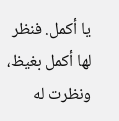يا أكمل. فنظر لها أكمل بغيظ، ونظرت له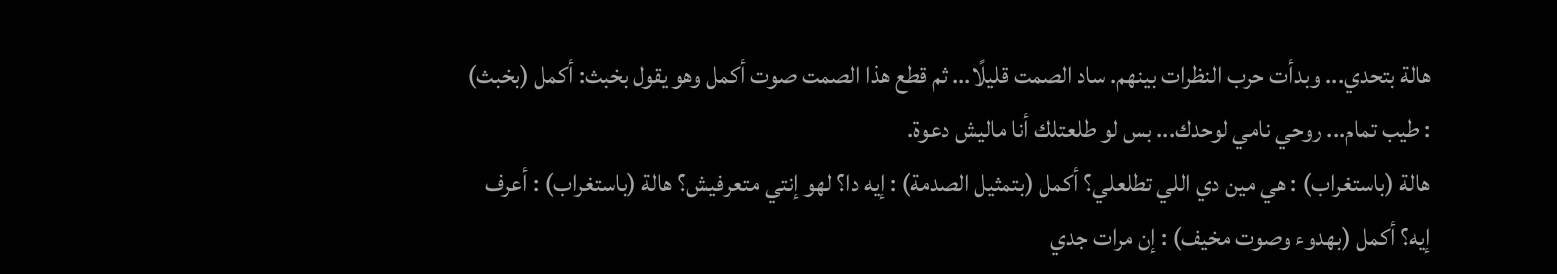هالة بتحدي... وبدأت حرب النظرات بينهم. ساد الصمت قليلًا... ثم قطع هذا الصمت صوت أكمل وهو يقول بخبث: أكمل (بخبث) : طيب تمام... روحي نامي لوحدك... بس لو طلعتلك أنا ماليش دعوة.
هالة (باستغراب) : هي مين دي اللي تطلعلي؟ أكمل (بتمثيل الصدمة) : إيه دا؟ لهو إنتي متعرفيش؟ هالة (باستغراب) : أعرف إيه؟ أكمل (بهدوء وصوت مخيف) : إن مرات جدي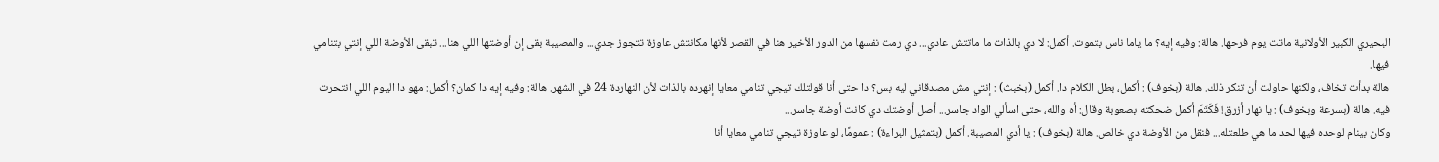البحيري الكبير الأولانية ماتت يوم فرحها. هالة: وفيه إيه؟ ما ياما ناس بتموت. أكمل: لا دي بالذات ما ماتتش عادي... دي رمت نفسها من الدور الأخير هنا في القصر لأنها مكانتش عاوزة تتجوز جدي... والمصيبة بقى إن أوضتها اللي هنا... تبقى الأوضة اللي إنتي بتنامي فيها.
هالة بدأت تخاف، ولكنها حاولت أن تنكر ذلك. هالة (بخوف) : أكمل، بطل الكلام دا. أكمل (بخبث) : إنتي مش مصدقاني ليه بس؟ دا حتى أنا قولتلك تيجي تنامي معايا إنهرده بالذات لأن النهاردة 24 في الشهر. هالة: وفيه إيه دا كمان؟ أكمل: مهو دا اليوم اللي انتحرت فيه. هالة (بسرعة وبخوف) : يا نهار أزرق! فَكَتَمَ أكمل ضحكته بصعوبة وقال: أه والله، حتى اسألي الواد جاسر... أصل أوضتك دي كانت أوضة جاسر...
وكان بينام لوحده فيها لحد ما هي طلعتله... فنقل من الأوضة دي خالص. هالة (بخوف) : يا أدي المصيبة. أكمل (بتمثيل البراءة) : عمومًا، لو عاوزة تيجي تنامي معايا أنا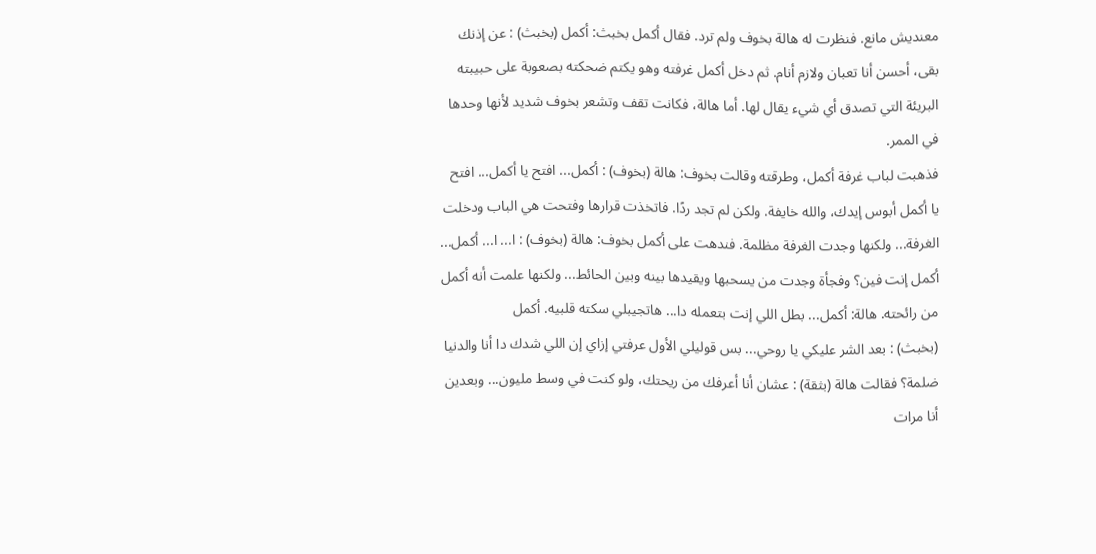معنديش مانع. فنظرت له هالة بخوف ولم ترد. فقال أكمل بخبث: أكمل (بخبث) : عن إذنك بقى، أحسن أنا تعبان ولازم أنام. ثم دخل أكمل غرفته وهو يكتم ضحكته بصعوبة على حبيبته البريئة التي تصدق أي شيء يقال لها. أما هالة، فكانت تقف وتشعر بخوف شديد لأنها وحدها في الممر.
فذهبت لباب غرفة أكمل، وطرقته وقالت بخوف: هالة (بخوف) : أكمل... افتح يا أكمل... افتح يا أكمل أبوس إيدك، والله خايفة. ولكن لم تجد ردًا. فاتخذت قرارها وفتحت هي الباب ودخلت الغرفة... ولكنها وجدت الغرفة مظلمة. فندهت على أكمل بخوف: هالة (بخوف) : ا... ا... أكمل... أكمل إنت فين؟ وفجأة وجدت من يسحبها ويقيدها بينه وبين الحائط... ولكنها علمت أنه أكمل من رائحته. هالة: أكمل... بطل اللي إنت بتعمله دا... هاتجيبلي سكته قلبيه. أكمل
(بخبث) : بعد الشر عليكي يا روحي... بس قوليلي الأول عرفتي إزاي إن اللي شدك دا أنا والدنيا ضلمة؟ فقالت هالة (بثقة) : عشان أنا أعرفك من ريحتك، ولو كنت في وسط مليون... وبعدين أنا مرات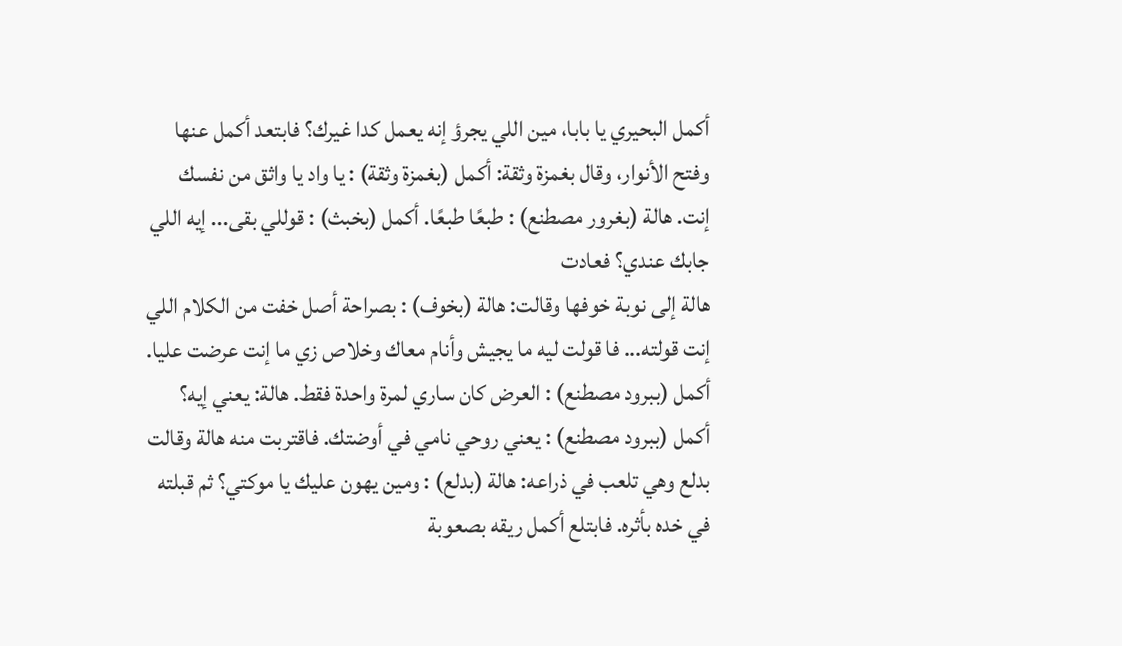أكمل البحيري يا بابا، مين اللي يجرؤ إنه يعمل كدا غيرك؟ فابتعد أكمل عنها وفتح الأنوار، وقال بغمزة وثقة: أكمل (بغمزة وثقة) : يا واد يا واثق من نفسك إنت. هالة (بغرور مصطنع) : طبعًا طبعًا. أكمل (بخبث) : قوللي بقى... إيه اللي جابك عندي؟ فعادت
هالة إلى نوبة خوفها وقالت: هالة (بخوف) : بصراحة أصل خفت من الكلام اللي إنت قولته... فا قولت ليه ما يجيش وأنام معاك وخلاص زي ما إنت عرضت عليا. أكمل (ببرود مصطنع) : العرض كان ساري لمرة واحدة فقط. هالة: يعني إيه؟ أكمل (ببرود مصطنع) : يعني روحي نامي في أوضتك. فاقتربت منه هالة وقالت بدلع وهي تلعب في ذراعه: هالة (بدلع) : ومين يهون عليك يا موكتي؟ ثم قبلته في خده بأثره. فابتلع أكمل ريقه بصعوبة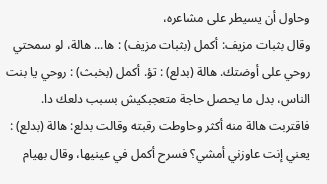وحاول أن يسيطر على مشاعره،
وقال بثبات مزيف: أكمل (بثبات مزيف) : ها... هالة، لو سمحتي روحي على أوضتك. هالة (بدلع) : تؤ. أكمل (بخبث) : روحي يا بنت الناس، بدل ما يحصل حاجة متعجبكيش بسبب دلعك دا. فاقتربت هالة منه أكثر وحاوطت رقبته وقالت بدلع: هالة (بدلع) : يعني إنت عاوزني أمشي؟ فسرح أكمل في عينيها، وقال بهيام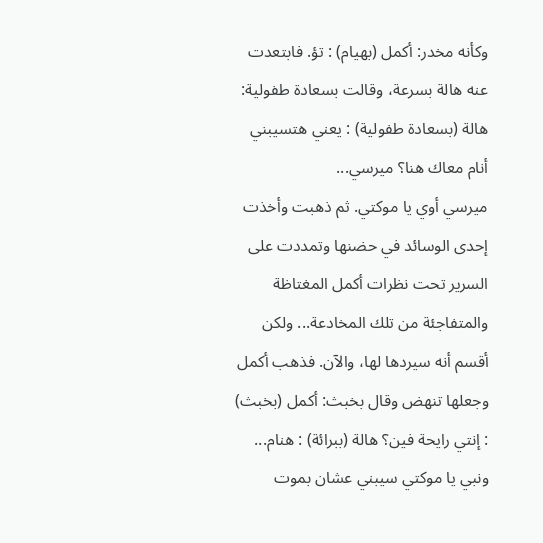وكأنه مخدر: أكمل (بهيام) : تؤ. فابتعدت عنه هالة بسرعة، وقالت بسعادة طفولية: هالة (بسعادة طفولية) : يعني هتسيبني أنام معاك هنا؟ ميرسي...
ميرسي أوي يا موكتي. ثم ذهبت وأخذت إحدى الوسائد في حضنها وتمددت على السرير تحت نظرات أكمل المغتاظة والمتفاجئة من تلك المخادعة... ولكن أقسم أنه سيردها لها، والآن. فذهب أكمل وجعلها تنهض وقال بخبث: أكمل (بخبث) : إنتي رايحة فين؟ هالة (ببرائة) : هنام... ونبي يا موكتي سيبني عشان بموت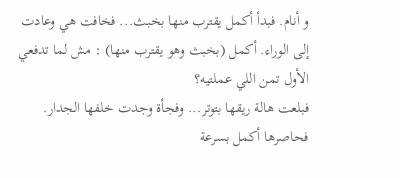و أنام. فبدأ أكمل يقترب منها بخبث... فخافت هي وعادت إلى الوراء. أكمل (بخبث وهو يقترب منها) : مش لما تدفعي الأول تمن اللي عملتيه؟
فبلعت هالة ريقها بتوتر... وفجأة وجدت خلفها الجدار. فحاصرها أكمل بسرعة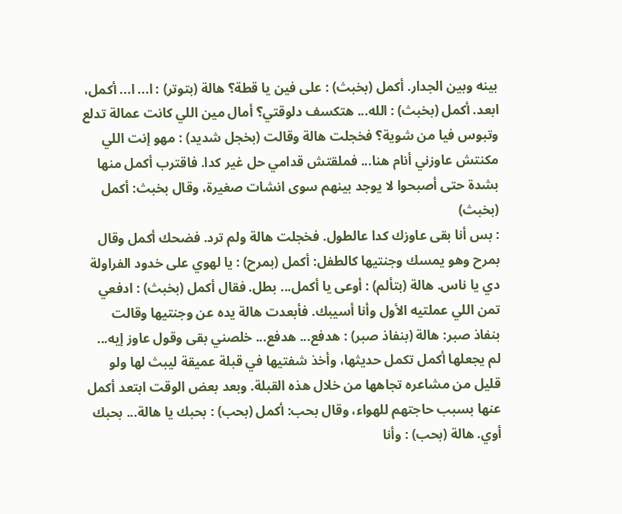بينه وبين الجدار. أكمل (بخبث) : على فين يا قطة؟ هالة (بتوتر) : ا... ا... أكمل، ابعد. أكمل (بخبث) : الله... هتكسف دلوقتي؟ أمال مين اللي كانت عمالة تدلع وتبوس فيا من شوية؟ فخجلت هالة وقالت (بخجل شديد) : مهو إنت اللي مكنتش عاوزني أنام هنا... فملقتش قدامي حل غير كدا. فاقترب أكمل منها بشدة حتى أصبحوا لا يوجد بينهم سوى انشات صغيرة، وقال بخبث: أكمل (بخبث)
: بس أنا بقى عاوزك كدا عالطول. فخجلت هالة ولم ترد. فضحك أكمل وقال بمرح وهو يمسك وجنتيها كالطفل: أكمل (بمرح) : يا لهوي على خدود الفراولة دي يا ناس. هالة (بتألم) : أوعى يا أكمل... بطل. فقال أكمل (بخبث) : ادفعي تمن اللي عملتيه الأول وأنا أسيبك. فأبعدت هالة يده عن وجنتيها وقالت بنفاذ صبر: هالة (بنفاذ صبر) : هدفع... هدفع... خلصني بقى وقول عاوز إيه...
لم يجعلها أكمل تكمل حديثها، وأخذ شفتيها في قبلة عميقة ليبث لها ولو قليل من مشاعره تجاهها من خلال هذه القبلة. وبعد بعض الوقت ابتعد أكمل عنها بسبب حاجتهم للهواء، وقال بحب: أكمل (بحب) : بحبك يا هالة... بحبك أوي. هالة (بحب) : وأنا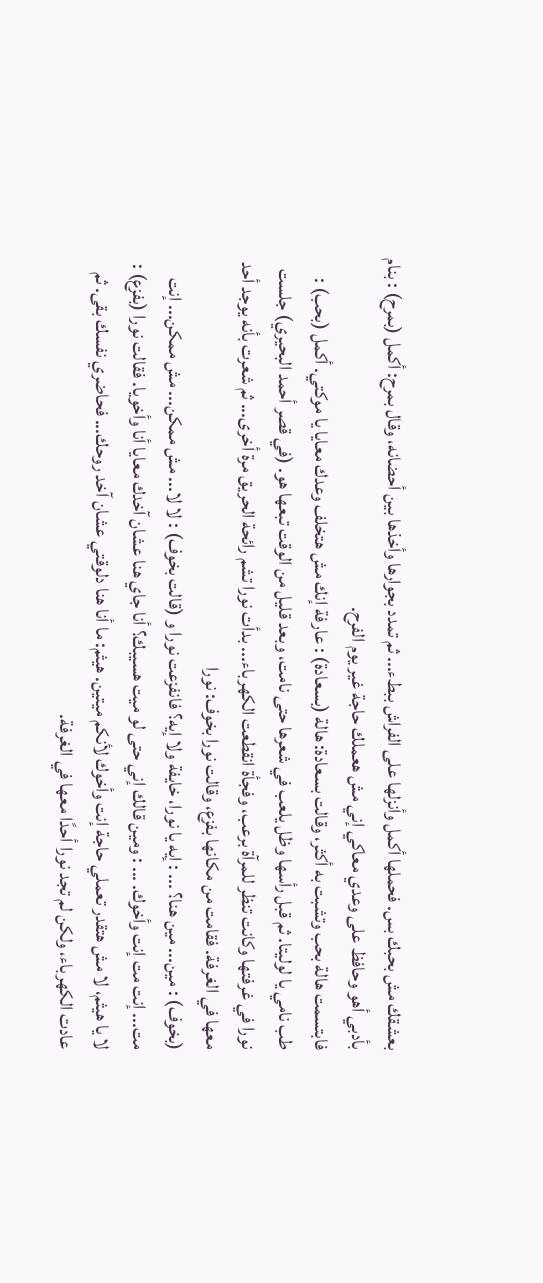بعشقك مش بحبك بس. فحملها أكمل وأنزلها على الفراش ببطء... ثم تمدد بجوارها وأخذها بين أحضانه، وقال بمرح: أكمل (بمرح) : بنام بأدبي أهو وحافظ على وعدي معاكي إني مش هعملك حاجة غير يوم الفرح.
فابتسمت هالة بحب وتشبت به أكثر، وقالت بسعادة: هالة (بسعادة) : عارفة إنك مش هتخلف وعدك معايا يا موكتي. أكمل (بحب) : طب نامي يا لوليتا. ثم قبل رأسها وظل يلعب في شعرها حتى نامت، وبعد قليل من الوقت تبعها هو. (في قصر أحمد البحيري) جلست نورا في غرفتها وكانت تنظر للمرآة برعب، وفجأة انقطعت الكهرباء... بدأت نورا تشم رائحة الحريق مرة أخرى... ثم شعرت بأنه يوجد أحد معها في الغرفة. فقامت من مكانها بفزع، وقالت نورا بخوف: نورا
(بخوف) : مين... مين هنا؟ ... : إيه يا نورا، خايفة ولا إيه؟ فانفزعت نورا و (قالت بخوف) : لا لا... مش ممكن... مش ممكن... إنت مت... إنت مت إنت وأخوك. ... : ومين قالك إني حتى لو ميت هسيبك؟ أنا جاي هنا عشان آخدك معايا أنا وأخويا. فقالت نورا (بفزع) : لا يا هيثم، لا مش هتقدر تعملي حاجة إنت وأخوك لأنكم ميتين. هيثم: ما أنا هنا دلوقتي عشان آخد روحك... فحاضري نفسك بقى. ثم عادت الكهرباء، ولكن لم تجد نورا أحدًا معها في الغرفة.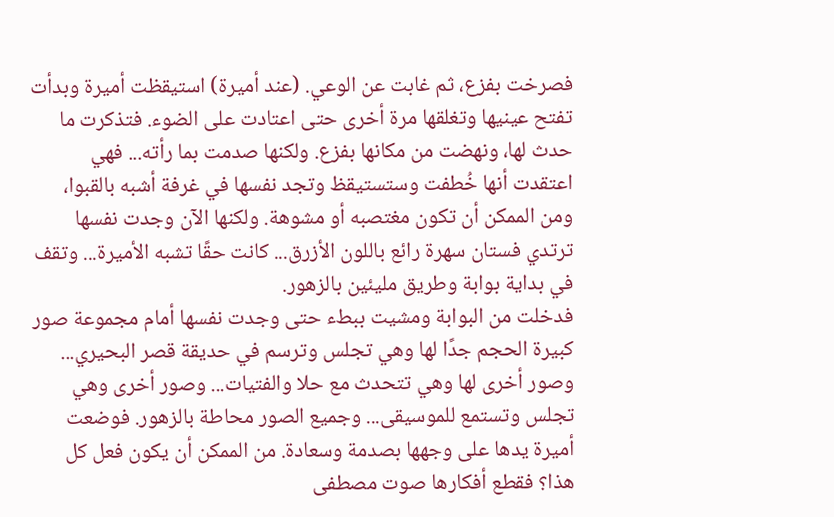فصرخت بفزع، ثم غابت عن الوعي. (عند أميرة) استيقظت أميرة وبدأت تفتح عينيها وتغلقها مرة أخرى حتى اعتادت على الضوء. فتذكرت ما حدث لها، ونهضت من مكانها بفزع. ولكنها صدمت بما رأته... فهي اعتقدت أنها خُطفت وستستيقظ وتجد نفسها في غرفة أشبه بالقبوا، ومن الممكن أن تكون مغتصبه أو مشوهة. ولكنها الآن وجدت نفسها ترتدي فستان سهرة رائع باللون الأزرق... كانت حقًا تشبه الأميرة... وتقف في بداية بوابة وطريق مليئين بالزهور.
فدخلت من البوابة ومشيت ببطء حتى وجدت نفسها أمام مجموعة صور كبيرة الحجم جدًا لها وهي تجلس وترسم في حديقة قصر البحيري... وصور أخرى لها وهي تتحدث مع حلا والفتيات... وصور أخرى وهي تجلس وتستمع للموسيقى... وجميع الصور محاطة بالزهور. فوضعت أميرة يدها على وجهها بصدمة وسعادة. من الممكن أن يكون فعل كل هذا؟ فقطع أفكارها صوت مصطفى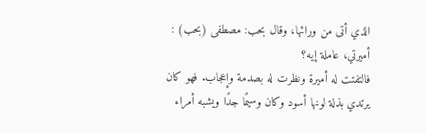الذي أتى من ورائها، وقال بحب: مصطفى (بحب) : أميرتي، عاملة إيه؟
فالتفتت له أميرة ونظرت له بصدمة وإعجاب. فهو كان يرتدي بذلة لونها أسود وكان وسيمًا جدًا ويشبه أمراء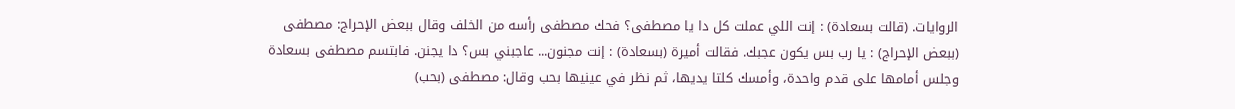الروايات. (قالت بسعادة) : إنت اللي عملت كل دا يا مصطفى؟ فحك مصطفى رأسه من الخلف وقال ببعض الإحراج: مصطفى (ببعض الإحراج) : يا رب بس يكون عجبك. فقالت أميرة (بسعادة) : إنت مجنون... عاجبني بس؟ دا يجنن. فابتسم مصطفى بسعادة وجلس أمامها على قدم واحدة، وأمسك كلتا يديها، ثم نظر في عينيها بحب وقال: مصطفى (بحب)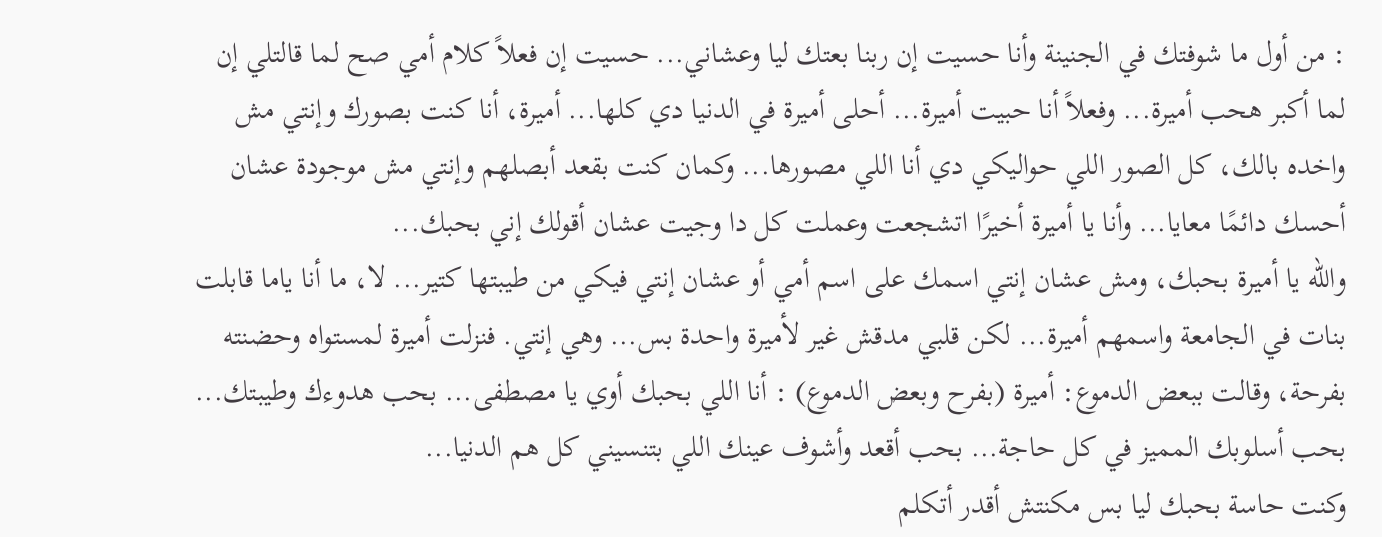: من أول ما شوفتك في الجنينة وأنا حسيت إن ربنا بعتك ليا وعشاني... حسيت إن فعلاً كلام أمي صح لما قالتلي إن لما أكبر هحب أميرة... وفعلاً أنا حبيت أميرة... أحلى أميرة في الدنيا دي كلها... أميرة، أنا كنت بصورك وإنتي مش واخده بالك، كل الصور اللي حواليكي دي أنا اللي مصورها... وكمان كنت بقعد أبصلهم وإنتي مش موجودة عشان أحسك دائمًا معايا... وأنا يا أميرة أخيرًا اتشجعت وعملت كل دا وجيت عشان أقولك إني بحبك...
والله يا أميرة بحبك، ومش عشان إنتي اسمك على اسم أمي أو عشان إنتي فيكي من طيبتها كتير... لا، ما أنا ياما قابلت بنات في الجامعة واسمهم أميرة... لكن قلبي مدقش غير لأميرة واحدة بس... وهي إنتي. فنزلت أميرة لمستواه وحضنته بفرحة، وقالت ببعض الدموع: أميرة (بفرح وبعض الدموع) : أنا اللي بحبك أوي يا مصطفى... بحب هدوءك وطيبتك... بحب أسلوبك المميز في كل حاجة... بحب أقعد وأشوف عينك اللي بتنسيني كل هم الدنيا...
وكنت حاسة بحبك ليا بس مكنتش أقدر أتكلم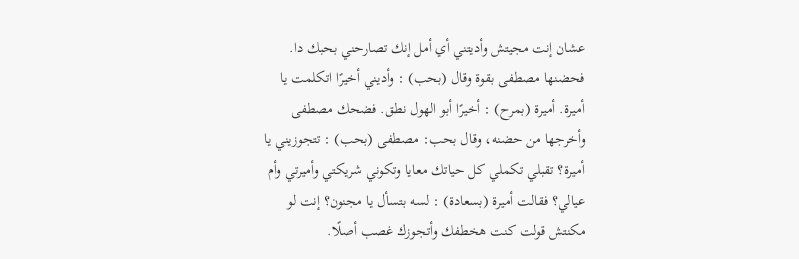عشان إنت مجيتش وأديتني أي أمل إنك تصارحني بحبك دا. فحضنها مصطفى بقوة وقال (بحب) : وأديني أخيرًا اتكلمت يا أميرة. أميرة (بمرح) : أخيرًا أبو الهول نطق. فضحك مصطفى وأخرجها من حضنه، وقال بحب: مصطفى (بحب) : تتجوزيني يا أميرة؟ تقبلي تكملي كل حياتك معايا وتكوني شريكتي وأميرتي وأم عيالي؟ فقالت أميرة (بسعادة) : لسه بتسأل يا مجنون؟ إنت لو مكنتش قولت كنت هخطفك وأتجوزك غصب أصلًا.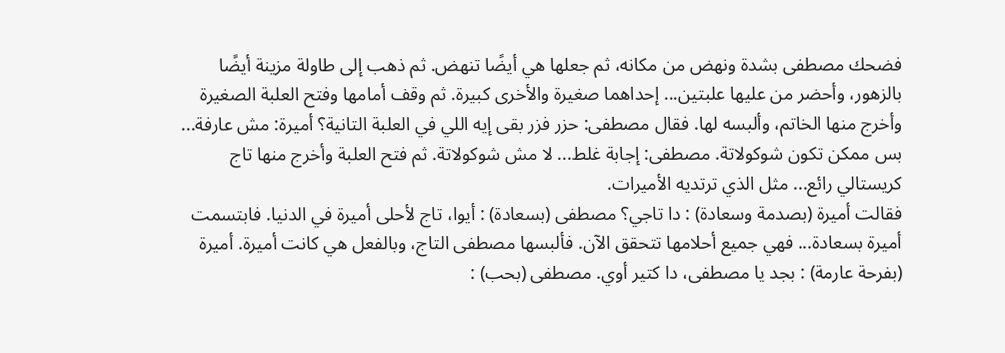فضحك مصطفى بشدة ونهض من مكانه، ثم جعلها هي أيضًا تنهض. ثم ذهب إلى طاولة مزينة أيضًا بالزهور، وأحضر من عليها علبتين... إحداهما صغيرة والأخرى كبيرة. ثم وقف أمامها وفتح العلبة الصغيرة وأخرج منها الخاتم، وألبسه لها. فقال مصطفى: حزر فزر بقى إيه اللي في العلبة التانية؟ أميرة: مش عارفة... بس ممكن تكون شوكولاتة. مصطفى: إجابة غلط... لا مش شوكولاتة. ثم فتح العلبة وأخرج منها تاج كريستالي رائع... مثل الذي ترتديه الأميرات.
فقالت أميرة (بصدمة وسعادة) : دا تاجي؟ مصطفى (بسعادة) : أيوا، تاج لأحلى أميرة في الدنيا. فابتسمت أميرة بسعادة... فهي جميع أحلامها تتحقق الآن. فألبسها مصطفى التاج، وبالفعل هي كانت أميرة. أميرة (بفرحة عارمة) : بجد يا مصطفى، دا كتير أوي. مصطفى (بحب) :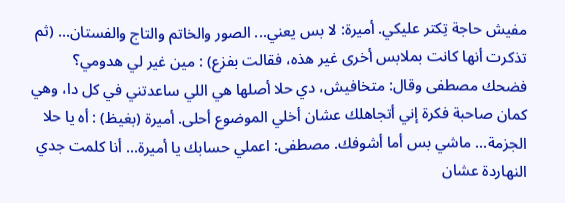مفيش حاجة تِكتر عليكي. أميرة: لا بس يعني... الصور والخاتم والتاج والفستان... (ثم تذكرت أنها كانت بملابس أخرى غير هذه، فقالت بفزع) : مين غير لي هدومي؟
فضحك مصطفى وقال: متخافيش، دي حلا أصلها هي اللي ساعدتني في كل دا، وهي كمان صاحبة فكرة إني أتجاهلك عشان أخلي الموضوع أحلى. أميرة (بغيظ) : أه يا حلا الجزمة... ماشي بس أما أشوفك. مصطفى: اعملي حسابك يا أميرة... أنا كلمت جدي النهاردة عشان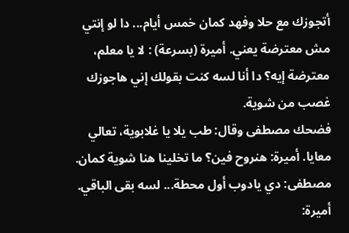أتجوزك مع حلا وفهد كمان خمس أيام... دا لو إنتي مش معترضة يعني. أميرة (بسرعة) : لا يا معلم، معترضة إيه؟ دا أنا لسه كنت بقولك إني هاجوزك غصب من شوية.
فضحك مصطفى وقال: طب يلا يا غلابوية، تعالي معايا. أميرة: هنروح فين؟ ما تخلينا هنا شوية كمان. مصطفى: دي يادوب أول محطة... لسه بقى الباقي. أميرة: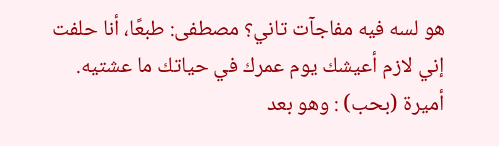هو لسه فيه مفاجآت تاني؟ مصطفى: طبعًا، أنا حلفت إني لازم أعيشك يوم عمرك في حياتك ما عشتيه. أميرة (بحب) : وهو بعد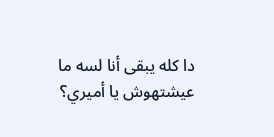دا كله يبقى أنا لسه ما عيشتهوش يا أميري؟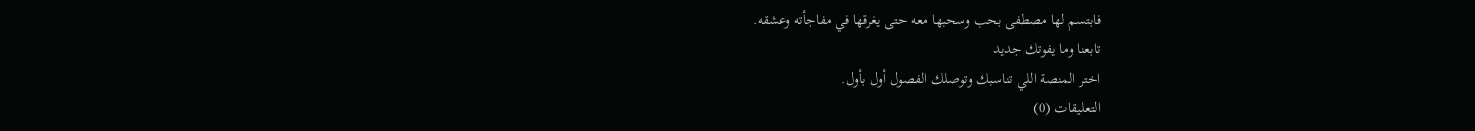فابتسم لها مصطفى بحب وسحبها معه حتى يغرقها في مفاجأته وعشقه.
تابعنا وما يفوتك جديد
اختر المنصة اللي تناسبك وتوصلك الفصول أول بأول.
التعليقات (0)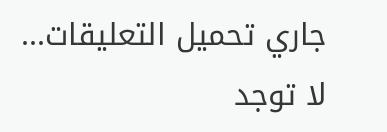جاري تحميل التعليقات...
لا توجد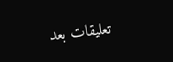تعليقات بعد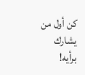كن أول من يشارك برأيه!